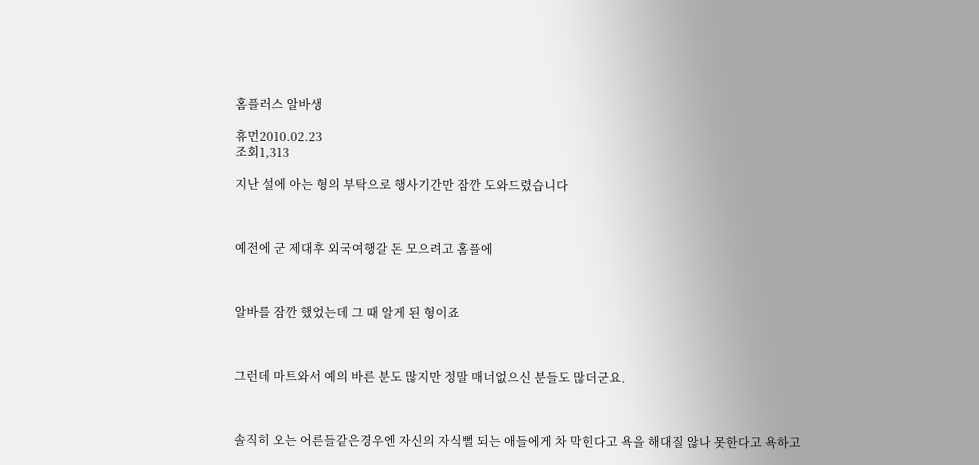홈플러스 알바생

휴먼2010.02.23
조회1,313

지난 설에 아는 형의 부탁으로 행사기간만 잠깐 도와드렸습니다



예전에 군 제대후 외국여행갈 돈 모으려고 홈플에



알바를 잠깐 했었는데 그 때 알게 된 형이죠



그런데 마트와서 예의 바른 분도 많지만 정말 매너없으신 분들도 많더군요.



솔직히 오는 어른들같은경우엔 자신의 자식뻘 되는 애들에게 차 막힌다고 욕을 해대질 않나 못한다고 욕하고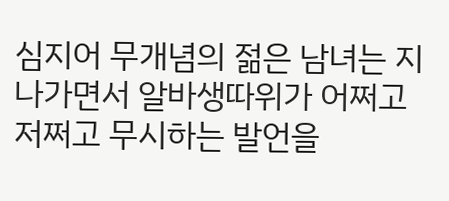심지어 무개념의 젊은 남녀는 지나가면서 알바생따위가 어쩌고 저쩌고 무시하는 발언을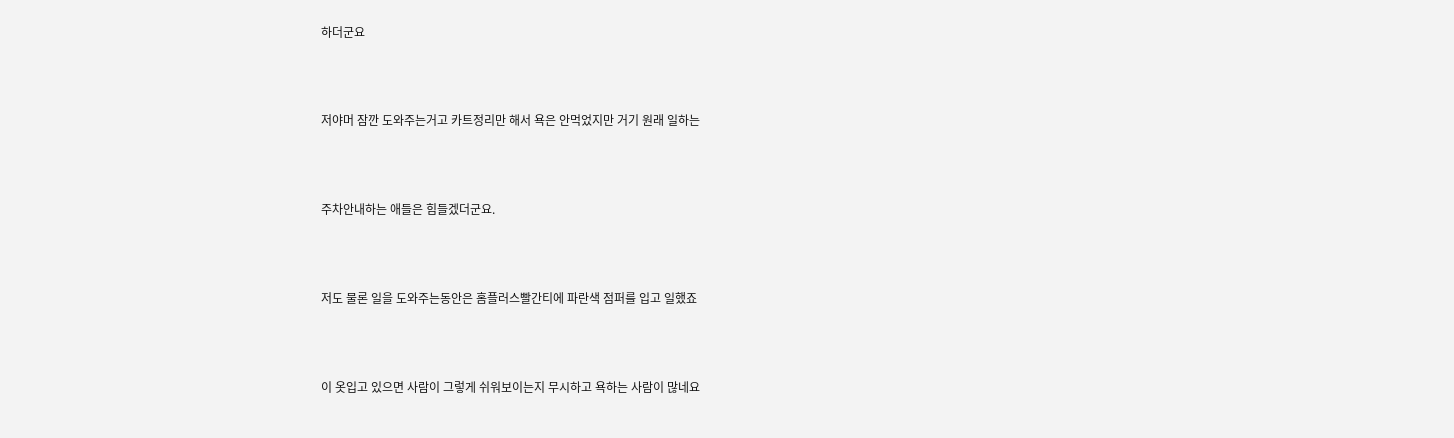하더군요



저야머 잠깐 도와주는거고 카트정리만 해서 욕은 안먹었지만 거기 원래 일하는



주차안내하는 애들은 힘들겠더군요.



저도 물론 일을 도와주는동안은 홈플러스빨간티에 파란색 점퍼를 입고 일했죠



이 옷입고 있으면 사람이 그렇게 쉬워보이는지 무시하고 욕하는 사람이 많네요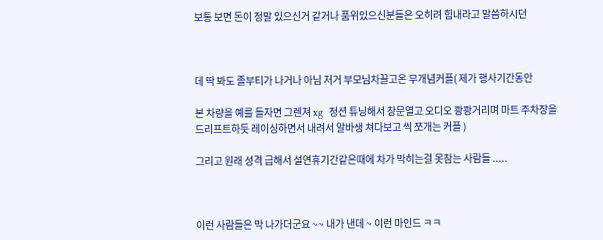보통 보면 돈이 정말 있으신거 같거나 품위있으신분들은 오히려 힘내라고 말씀하시던



데 딱 봐도 졸부티가 나거나 아님 저거 부모님차끌고온 무개념커플( 제가 행사기간동안

본 차량을 예를 들자면 그렌져 xg  정션 튜닝해서 창문열고 오디오 쾅쾅거리며 마트 주차장을 드리프트하듯 레이싱하면서 내려서 알바생 쳐다보고 씩 쪼개는 커플 )

그리고 원래 성격 급해서 설연휴기간같은때에 차가 막히는걸 못참는 사람들 .....



이런 사람들은 막 나가더군요 ~~ 내가 낸데 ~ 이런 마인드 ㅋㅋ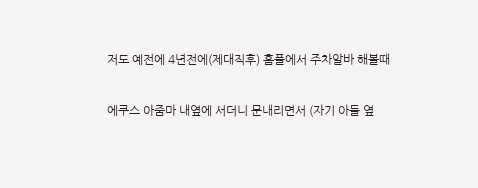저도 예전에 4년전에(제대직후) 홈플에서 주차알바 해볼때

에쿠스 아줌마 내옆에 서더니 문내리면서 (자기 아들 옆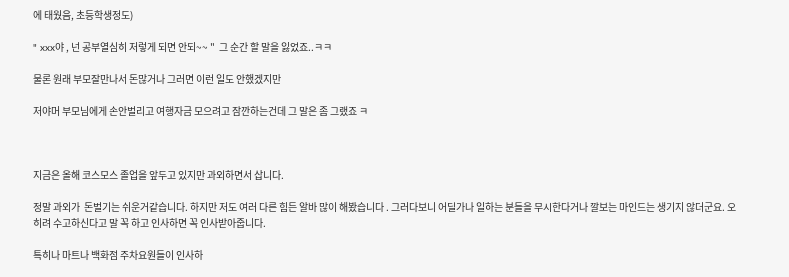에 태웠음, 초등학생정도)

" xxx야 , 넌 공부열심히 저렇게 되면 안되~~ "  그 순간 할 말을 잃었죠..ㅋㅋ

물론 원래 부모잘만나서 돈많거나 그러면 이런 일도 안했겠지만

저야머 부모님에게 손안벌리고 여행자금 모으려고 잠깐하는건데 그 말은 좀 그랬죠 ㅋ



지금은 올해 코스모스 졸업을 앞두고 있지만 과외하면서 삽니다.

정말 과외가  돈벌기는 쉬운거같습니다. 하지만 저도 여러 다른 힘든 알바 많이 해봤습니다 . 그러다보니 어딜가나 일하는 분들을 무시한다거나 깔보는 마인드는 생기지 않더군요. 오히려 수고하신다고 말 꼭 하고 인사하면 꼭 인사받아줍니다.

특히나 마트나 백화점 주차요원들이 인사하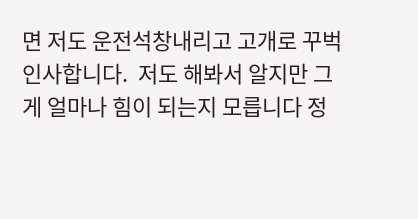면 저도 운전석창내리고 고개로 꾸벅 인사합니다.  저도 해봐서 알지만 그게 얼마나 힘이 되는지 모릅니다 정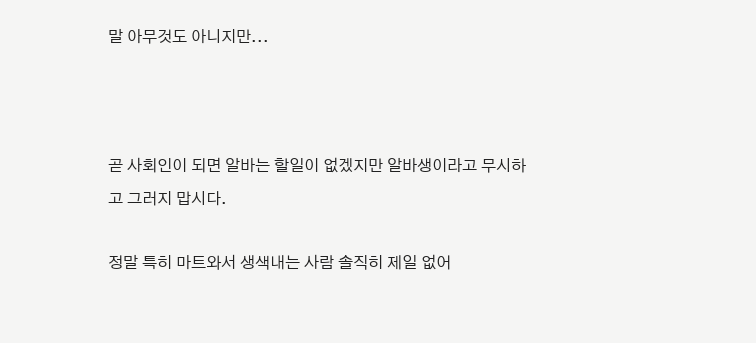말 아무것도 아니지만...



곧 사회인이 되면 알바는 할일이 없겠지만 알바생이라고 무시하고 그러지 맙시다.

정말 특히 마트와서 생색내는 사람 솔직히 제일 없어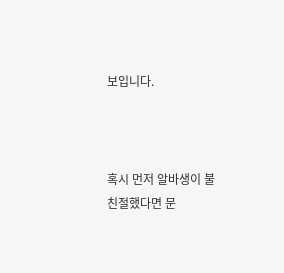보입니다.



혹시 먼저 알바생이 불친절했다면 문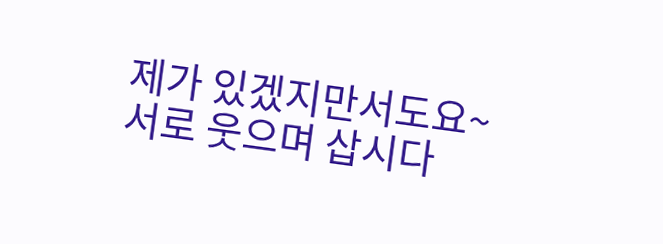제가 있겠지만서도요~ 서로 웃으며 삽시다